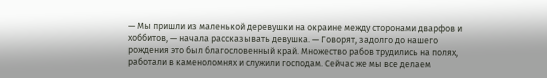— Мы пришли из маленькой деревушки на окраине между сторонами дварфов и хоббитов, — начала рассказывать девушка. — Говорят, задолго до нашего рождения это был благословенный край. Множество рабов трудились на полях, работали в каменоломнях и служили господам. Сейчас же мы все делаем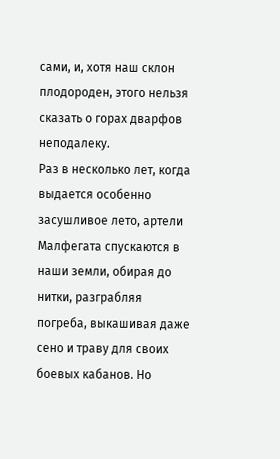сами, и, хотя наш склон плодороден, этого нельзя сказать о горах дварфов неподалеку.
Раз в несколько лет, когда выдается особенно засушливое лето, артели Малфегата спускаются в наши земли, обирая до нитки, разграбляя погреба, выкашивая даже сено и траву для своих боевых кабанов. Но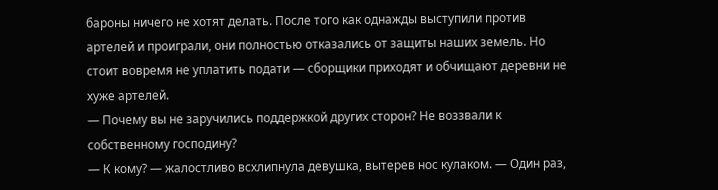бароны ничего не хотят делать. После того как однажды выступили против артелей и проиграли, они полностью отказались от защиты наших земель. Но стоит вовремя не уплатить подати — сборщики приходят и обчищают деревни не хуже артелей.
— Почему вы не заручились поддержкой других сторон? Не воззвали к собственному господину?
— К кому? — жалостливо всхлипнула девушка, вытерев нос кулаком. — Один раз,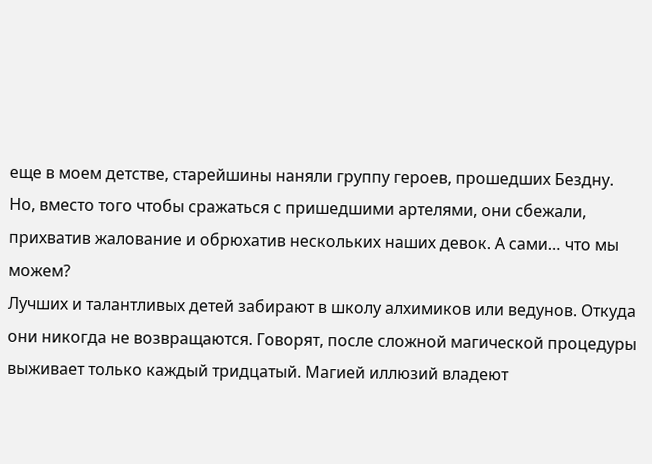еще в моем детстве, старейшины наняли группу героев, прошедших Бездну. Но, вместо того чтобы сражаться с пришедшими артелями, они сбежали, прихватив жалование и обрюхатив нескольких наших девок. А сами… что мы можем?
Лучших и талантливых детей забирают в школу алхимиков или ведунов. Откуда они никогда не возвращаются. Говорят, после сложной магической процедуры выживает только каждый тридцатый. Магией иллюзий владеют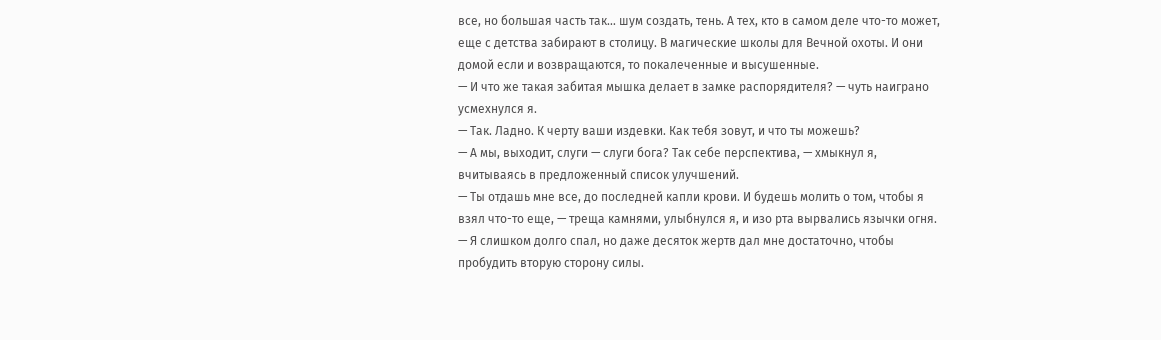все, но большая часть так… шум создать, тень. А тех, кто в самом деле что-то может, еще с детства забирают в столицу. В магические школы для Вечной охоты. И они домой если и возвращаются, то покалеченные и высушенные.
— И что же такая забитая мышка делает в замке распорядителя? — чуть наиграно усмехнулся я.
— Так. Ладно. К черту ваши издевки. Как тебя зовут, и что ты можешь?
— А мы, выходит, слуги — слуги бога? Так себе перспектива, — хмыкнул я, вчитываясь в предложенный список улучшений.
— Ты отдашь мне все, до последней капли крови. И будешь молить о том, чтобы я взял что-то еще, — треща камнями, улыбнулся я, и изо рта вырвались язычки огня. — Я слишком долго спал, но даже десяток жертв дал мне достаточно, чтобы пробудить вторую сторону силы.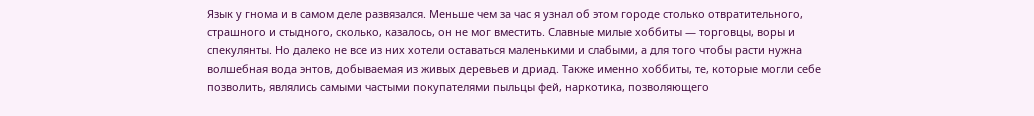Язык у гнома и в самом деле развязался. Меньше чем за час я узнал об этом городе столько отвратительного, страшного и стыдного, сколько, казалось, он не мог вместить. Славные милые хоббиты — торговцы, воры и спекулянты. Но далеко не все из них хотели оставаться маленькими и слабыми, а для того чтобы расти нужна волшебная вода энтов, добываемая из живых деревьев и дриад. Также именно хоббиты, те, которые могли себе позволить, являлись самыми частыми покупателями пыльцы фей, наркотика, позволяющего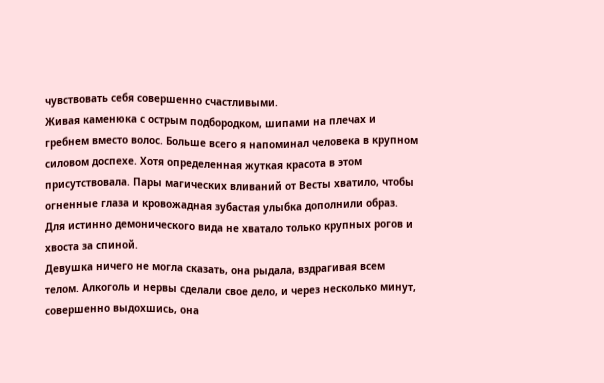чувствовать себя совершенно счастливыми.
Живая каменюка с острым подбородком, шипами на плечах и гребнем вместо волос. Больше всего я напоминал человека в крупном силовом доспехе. Хотя определенная жуткая красота в этом присутствовала. Пары магических вливаний от Весты хватило, чтобы огненные глаза и кровожадная зубастая улыбка дополнили образ. Для истинно демонического вида не хватало только крупных рогов и хвоста за спиной.
Девушка ничего не могла сказать, она рыдала, вздрагивая всем телом. Алкоголь и нервы сделали свое дело, и через несколько минут, совершенно выдохшись, она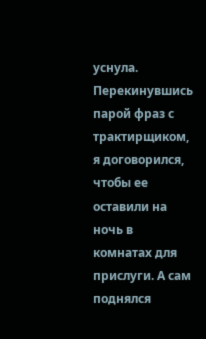уснула. Перекинувшись парой фраз с трактирщиком, я договорился, чтобы ее оставили на ночь в комнатах для прислуги. А сам поднялся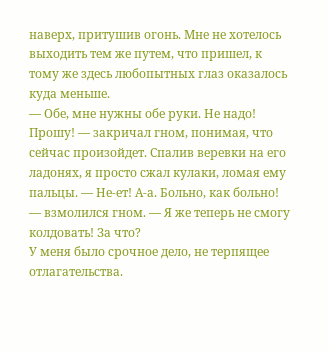наверх, притушив огонь. Мне не хотелось выходить тем же путем, что пришел, к тому же здесь любопытных глаз оказалось куда меньше.
— Обе, мне нужны обе руки. Не надо! Прошу! — закричал гном, понимая, что сейчас произойдет. Спалив веревки на его ладонях, я просто сжал кулаки, ломая ему пальцы. — Не-ет! А-а. Больно, как больно! — взмолился гном. — Я же теперь не смогу колдовать! За что?
У меня было срочное дело, не терпящее отлагательства.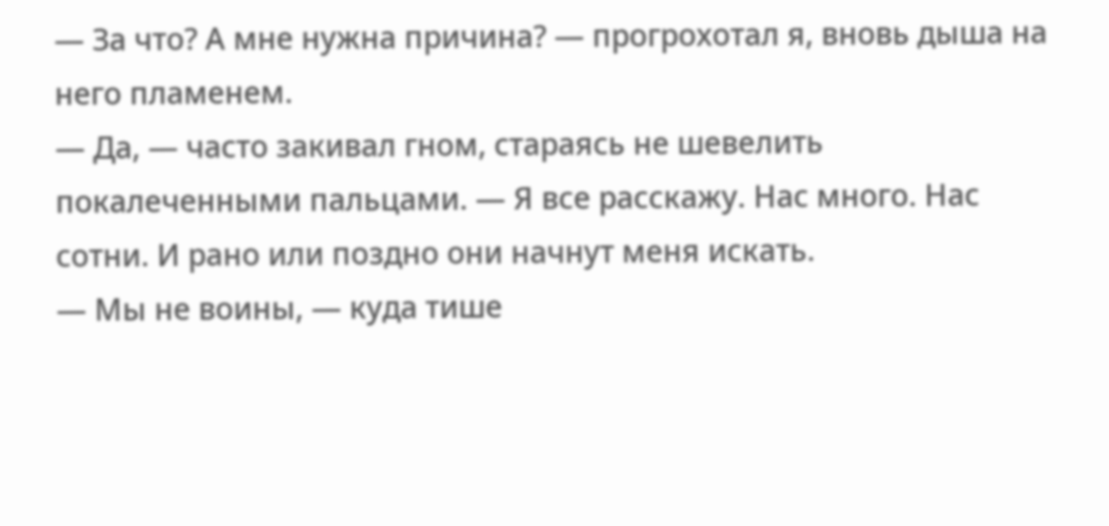— За что? А мне нужна причина? — прогрохотал я, вновь дыша на него пламенем.
— Да, — часто закивал гном, стараясь не шевелить покалеченными пальцами. — Я все расскажу. Нас много. Нас сотни. И рано или поздно они начнут меня искать.
— Мы не воины, — куда тише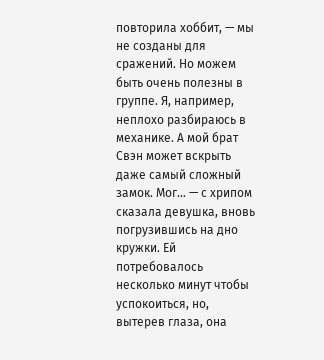повторила хоббит, — мы не созданы для сражений. Но можем быть очень полезны в группе. Я, например, неплохо разбираюсь в механике. А мой брат Свэн может вскрыть даже самый сложный замок. Мог… — с хрипом сказала девушка, вновь погрузившись на дно кружки. Ей потребовалось несколько минут чтобы успокоиться, но, вытерев глаза, она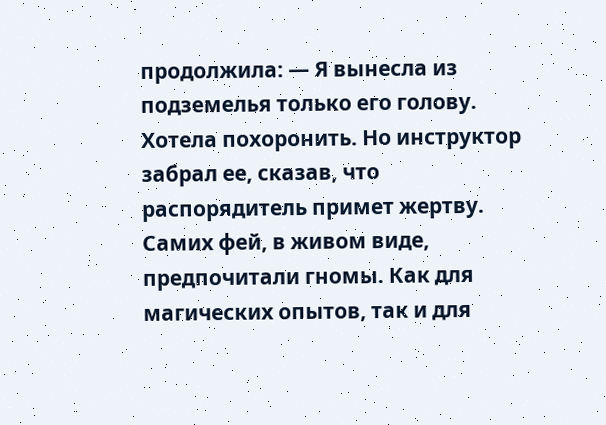продолжила: — Я вынесла из подземелья только его голову. Хотела похоронить. Но инструктор забрал ее, сказав, что распорядитель примет жертву.
Самих фей, в живом виде, предпочитали гномы. Как для магических опытов, так и для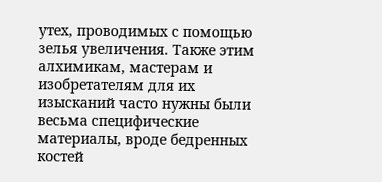утех, проводимых с помощью зелья увеличения. Также этим алхимикам, мастерам и изобретателям для их изысканий часто нужны были весьма специфические материалы, вроде бедренных костей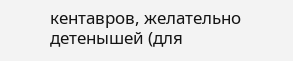кентавров, желательно детенышей (для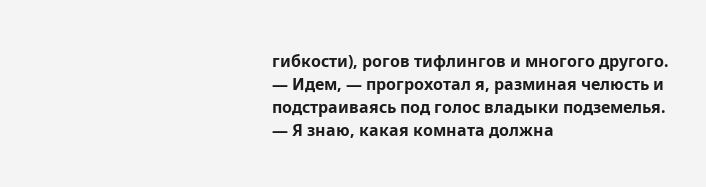гибкости), рогов тифлингов и многого другого.
— Идем, — прогрохотал я, разминая челюсть и подстраиваясь под голос владыки подземелья. — Я знаю, какая комната должна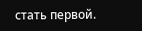стать первой.